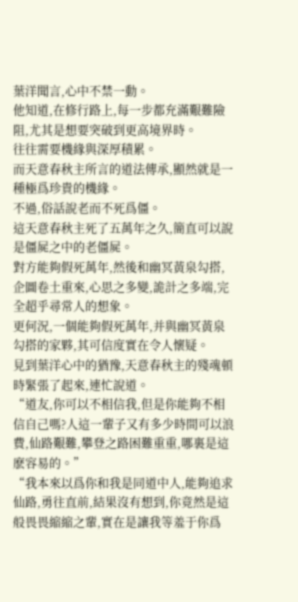葉洋聞言,心中不禁一動。
他知道,在修行路上,每一步都充滿艱難險阻,尤其是想要突破到更高境界時。
往往需要機緣與深厚積累。
而天意春秋主所言的道法傳承,顯然就是一種極爲珍貴的機緣。
不過,俗話說老而不死爲僵。
這天意春秋主死了五萬年之久,簡直可以說是僵屍之中的老僵屍。
對方能夠假死萬年,然後和幽冥黃泉勾搭,企圖卷土重來,心思之多變,詭計之多端,完全超乎尋常人的想象。
更何況,一個能夠假死萬年,并與幽冥黃泉勾搭的家夥,其可信度實在令人懷疑。
見到葉洋心中的猶豫,天意春秋主的殘魂頓時緊張了起來,連忙說道。
“道友,你可以不相信我,但是你能夠不相信自己嗎?人這一輩子又有多少時間可以浪費,仙路艱難,攀登之路困難重重,哪裏是這麽容易的。”
“我本來以爲你和我是同道中人,能夠追求仙路,勇往直前,結果沒有想到,你竟然是這般畏畏縮縮之輩,實在是讓我等羞于你爲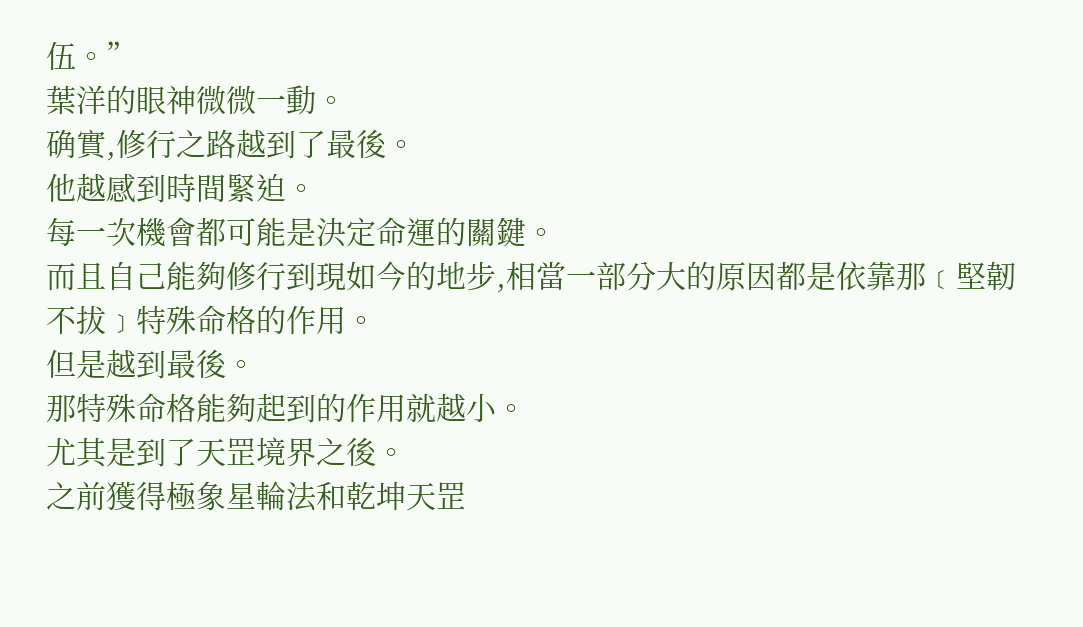伍。”
葉洋的眼神微微一動。
确實,修行之路越到了最後。
他越感到時間緊迫。
每一次機會都可能是決定命運的關鍵。
而且自己能夠修行到現如今的地步,相當一部分大的原因都是依靠那﹝堅韌不拔﹞特殊命格的作用。
但是越到最後。
那特殊命格能夠起到的作用就越小。
尤其是到了天罡境界之後。
之前獲得極象星輪法和乾坤天罡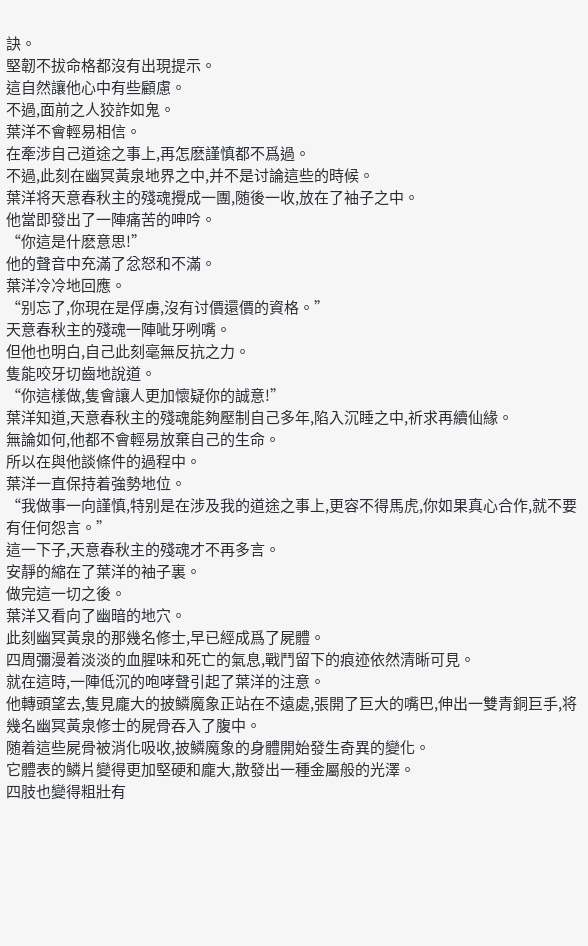訣。
堅韌不拔命格都沒有出現提示。
這自然讓他心中有些顧慮。
不過,面前之人狡詐如鬼。
葉洋不會輕易相信。
在牽涉自己道途之事上,再怎麽謹慎都不爲過。
不過,此刻在幽冥黃泉地界之中,并不是讨論這些的時候。
葉洋将天意春秋主的殘魂攪成一團,随後一收,放在了袖子之中。
他當即發出了一陣痛苦的呻吟。
“你這是什麽意思!”
他的聲音中充滿了忿怒和不滿。
葉洋冷冷地回應。
“别忘了,你現在是俘虜,沒有讨價還價的資格。”
天意春秋主的殘魂一陣呲牙咧嘴。
但他也明白,自己此刻毫無反抗之力。
隻能咬牙切齒地說道。
“你這樣做,隻會讓人更加懷疑你的誠意!”
葉洋知道,天意春秋主的殘魂能夠壓制自己多年,陷入沉睡之中,祈求再續仙緣。
無論如何,他都不會輕易放棄自己的生命。
所以在與他談條件的過程中。
葉洋一直保持着強勢地位。
“我做事一向謹慎,特别是在涉及我的道途之事上,更容不得馬虎,你如果真心合作,就不要有任何怨言。”
這一下子,天意春秋主的殘魂才不再多言。
安靜的縮在了葉洋的袖子裏。
做完這一切之後。
葉洋又看向了幽暗的地穴。
此刻幽冥黃泉的那幾名修士,早已經成爲了屍體。
四周彌漫着淡淡的血腥味和死亡的氣息,戰鬥留下的痕迹依然清晰可見。
就在這時,一陣低沉的咆哮聲引起了葉洋的注意。
他轉頭望去,隻見龐大的披鱗魔象正站在不遠處,張開了巨大的嘴巴,伸出一雙青銅巨手,将幾名幽冥黃泉修士的屍骨吞入了腹中。
随着這些屍骨被消化吸收,披鱗魔象的身體開始發生奇異的變化。
它體表的鱗片變得更加堅硬和龐大,散發出一種金屬般的光澤。
四肢也變得粗壯有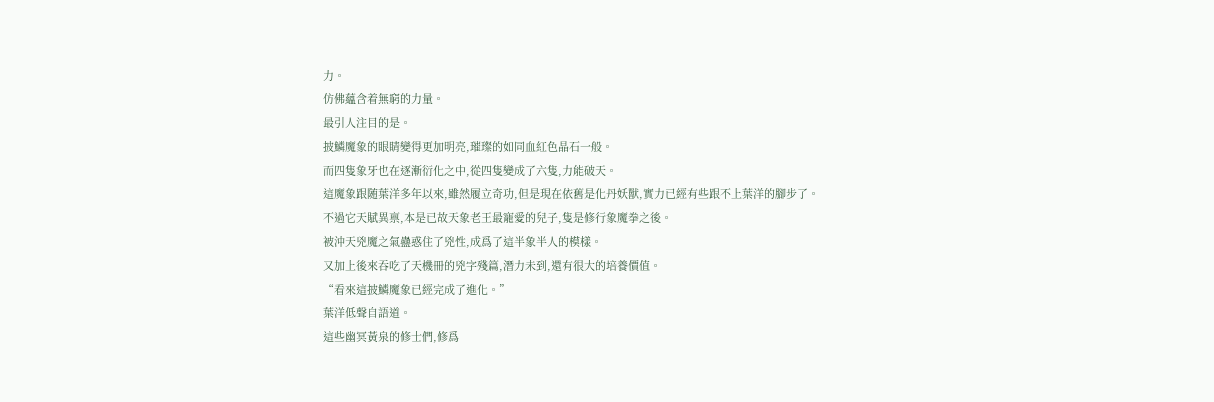力。
仿佛蘊含着無窮的力量。
最引人注目的是。
披鱗魔象的眼睛變得更加明亮,璀璨的如同血紅色晶石一般。
而四隻象牙也在逐漸衍化之中,從四隻變成了六隻,力能破天。
這魔象跟随葉洋多年以來,雖然履立奇功,但是現在依舊是化丹妖獸,實力已經有些跟不上葉洋的腳步了。
不過它天賦異禀,本是已故天象老王最寵愛的兒子,隻是修行象魔拳之後。
被沖天兇魔之氣蠱惑住了兇性,成爲了這半象半人的模樣。
又加上後來吞吃了天機冊的兇字殘篇,潛力未到,還有很大的培養價值。
“看來這披鱗魔象已經完成了進化。”
葉洋低聲自語道。
這些幽冥黃泉的修士們,修爲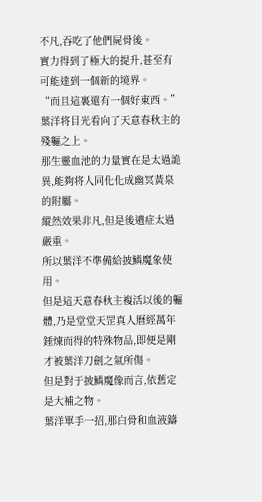不凡,吞吃了他們屍骨後。
實力得到了極大的提升,甚至有可能達到一個新的境界。
“而且這裏還有一個好東西。”
葉洋将目光看向了天意春秋主的殘軀之上。
那生靈血池的力量實在是太過詭異,能夠将人同化化成幽冥黃泉的附屬。
縱然效果非凡,但是後遺症太過嚴重。
所以葉洋不準備給披鱗魔象使用。
但是這天意春秋主複活以後的軀體,乃是堂堂天罡真人曆經萬年錘煉而得的特殊物品,即便是剛才被葉洋刀劍之氣所傷。
但是對于披鱗魔像而言,依舊定是大補之物。
葉洋單手一招,那白骨和血液鑄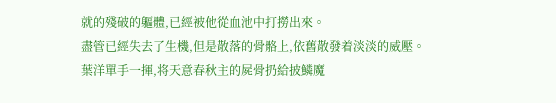就的殘破的軀體,已經被他從血池中打撈出來。
盡管已經失去了生機,但是散落的骨骼上,依舊散發着淡淡的威壓。
葉洋單手一揮,将天意春秋主的屍骨扔給披鱗魔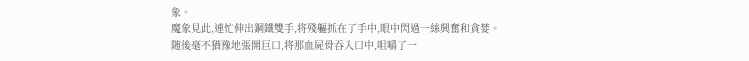象。
魔象見此,連忙伸出鋼鐵雙手,将殘軀抓在了手中,眼中閃過一絲興奮和貪婪。
随後毫不猶豫地張開巨口,将那血屍骨吞入口中,咀嚼了一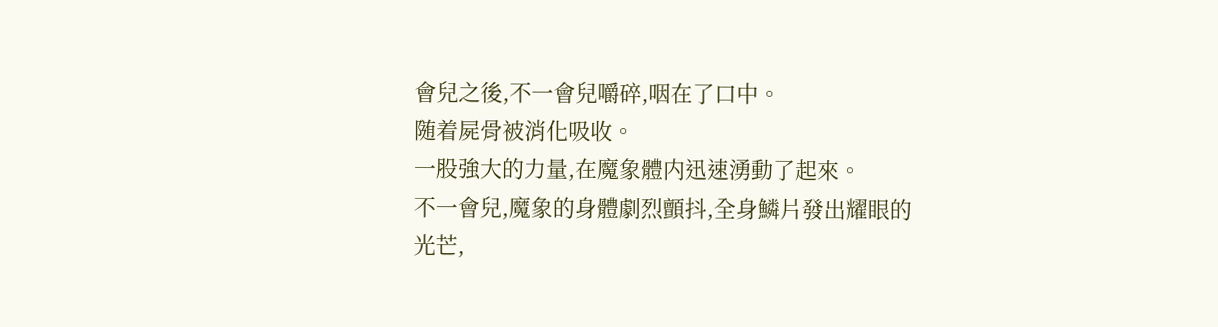會兒之後,不一會兒嚼碎,咽在了口中。
随着屍骨被消化吸收。
一股強大的力量,在魔象體内迅速湧動了起來。
不一會兒,魔象的身體劇烈顫抖,全身鱗片發出耀眼的光芒,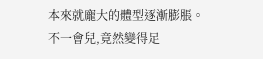本來就龐大的體型逐漸膨脹。
不一會兒,竟然變得足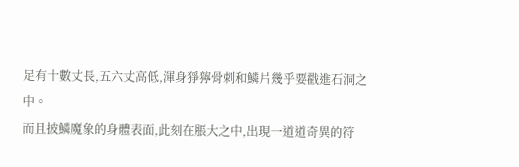足有十數丈長,五六丈高低,渾身猙獰骨刺和鱗片幾乎要戳進石洞之中。
而且披鱗魔象的身體表面,此刻在脹大之中,出現一道道奇異的符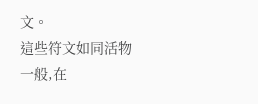文。
這些符文如同活物一般,在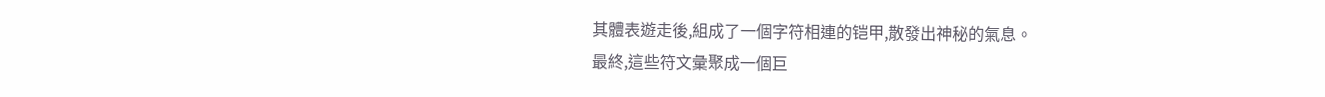其體表遊走後,組成了一個字符相連的铠甲,散發出神秘的氣息。
最終,這些符文彙聚成一個巨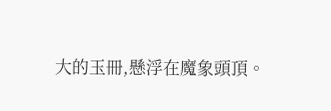大的玉冊,懸浮在魔象頭頂。